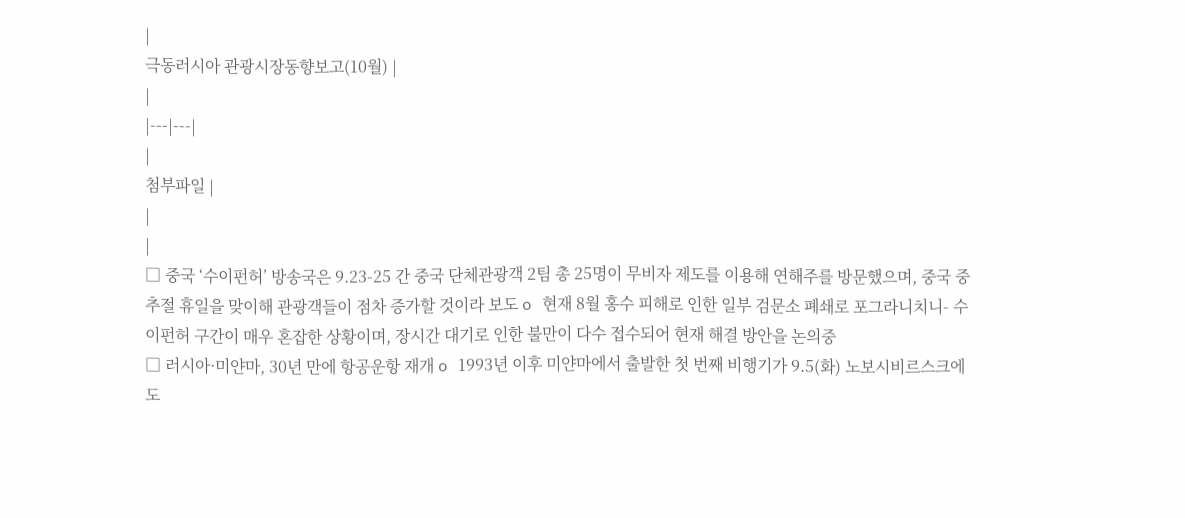|
극동러시아 관광시장동향보고(10월) |
|
|---|---|
|
첨부파일 |
|
|
□ 중국 ‘수이펀허’ 방송국은 9.23-25 간 중국 단체관광객 2팀 총 25명이 무비자 제도를 이용해 연해주를 방문했으며, 중국 중추절 휴일을 맞이해 관광객들이 점차 증가할 것이라 보도 o 현재 8월 홍수 피해로 인한 일부 검문소 폐쇄로 포그라니치니- 수이펀허 구간이 매우 혼잡한 상황이며, 장시간 대기로 인한 불만이 다수 접수되어 현재 해결 방안을 논의중
□ 러시아·미얀마, 30년 만에 항공운항 재개 o 1993년 이후 미얀마에서 출발한 첫 번째 비행기가 9.5(화) 노보시비르스크에 도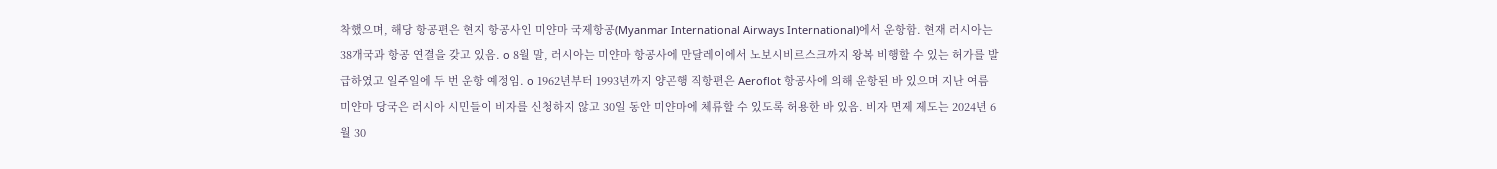착했으며, 해당 항공편은 현지 항공사인 미얀마 국제항공(Myanmar International Airways International)에서 운항함. 현재 러시아는 38개국과 항공 연결을 갖고 있음. o 8월 말, 러시아는 미얀마 항공사에 만달레이에서 노보시비르스크까지 왕복 비행할 수 있는 허가를 발급하였고 일주일에 두 번 운항 예정임. o 1962년부터 1993년까지 양곤행 직항편은 Aeroflot 항공사에 의해 운항된 바 있으며 지난 여름 미얀마 당국은 러시아 시민들이 비자를 신청하지 않고 30일 동안 미얀마에 체류할 수 있도록 허용한 바 있음. 비자 면제 제도는 2024년 6월 30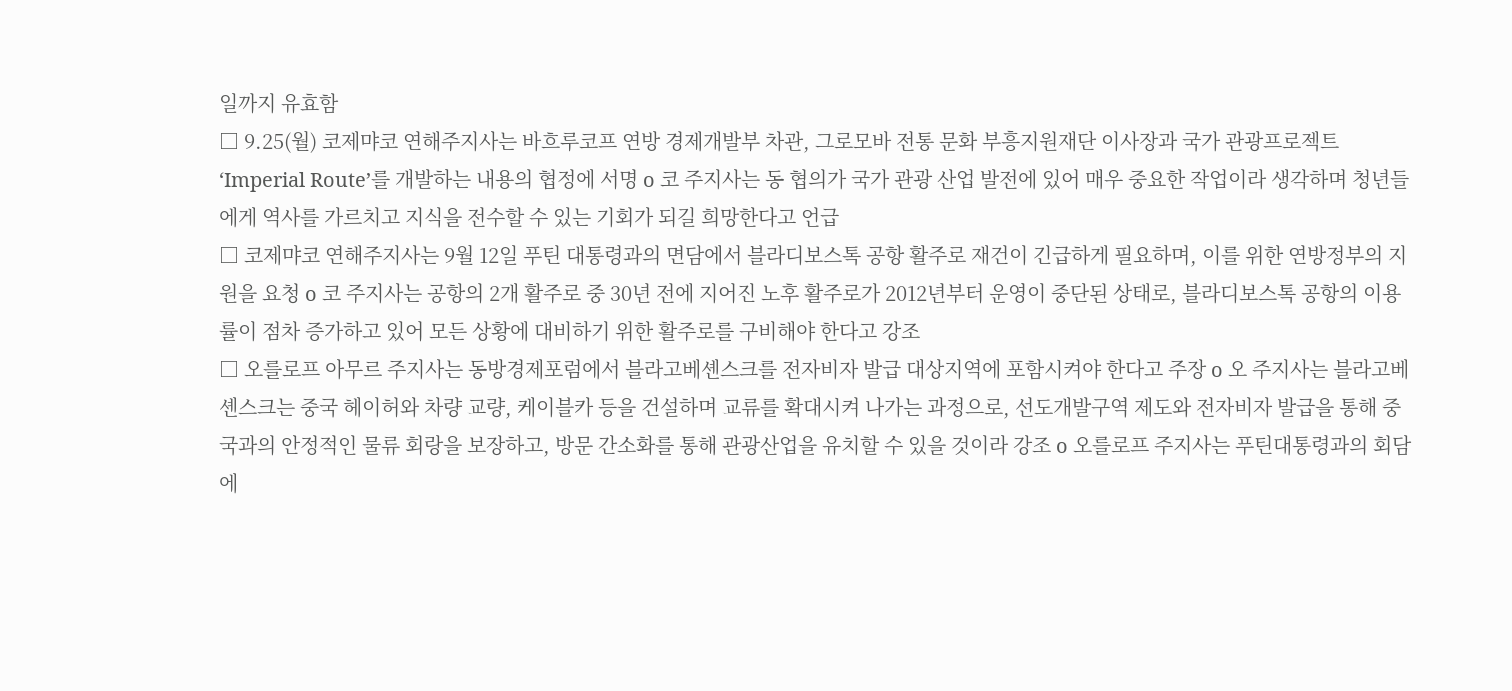일까지 유효함
□ 9.25(월) 코제먀코 연해주지사는 바흐루코프 연방 경제개발부 차관, 그로모바 전통 문화 부흥지원재단 이사장과 국가 관광프로젝트 ‘Imperial Route’를 개발하는 내용의 협정에 서명 o 코 주지사는 동 협의가 국가 관광 산업 발전에 있어 매우 중요한 작업이라 생각하며 청년들에게 역사를 가르치고 지식을 전수할 수 있는 기회가 되길 희망한다고 언급
□ 코제먀코 연해주지사는 9월 12일 푸틴 대통령과의 면담에서 블라디보스톡 공항 활주로 재건이 긴급하게 필요하며, 이를 위한 연방정부의 지원을 요청 o 코 주지사는 공항의 2개 활주로 중 30년 전에 지어진 노후 활주로가 2012년부터 운영이 중단된 상태로, 블라디보스톡 공항의 이용률이 점차 증가하고 있어 모든 상황에 대비하기 위한 활주로를 구비해야 한다고 강조
□ 오를로프 아무르 주지사는 동방경제포럼에서 블라고베셴스크를 전자비자 발급 대상지역에 포함시켜야 한다고 주장 o 오 주지사는 블라고베셴스크는 중국 헤이허와 차량 교량, 케이블카 등을 건설하며 교류를 확대시켜 나가는 과정으로, 선도개발구역 제도와 전자비자 발급을 통해 중국과의 안정적인 물류 회랑을 보장하고, 방문 간소화를 통해 관광산업을 유치할 수 있을 것이라 강조 o 오를로프 주지사는 푸틴대통령과의 회담에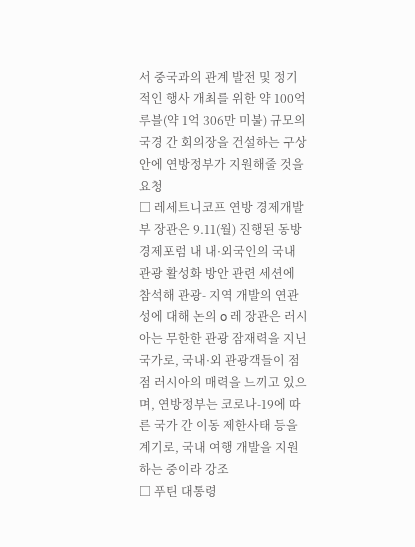서 중국과의 관계 발전 및 정기적인 행사 개최를 위한 약 100억 루블(약 1억 306만 미불) 규모의 국경 간 회의장을 건설하는 구상안에 연방정부가 지원해줄 것을 요청
□ 레세트니코프 연방 경제개발부 장관은 9.11(월) 진행된 동방경제포럼 내 내·외국인의 국내 관광 활성화 방안 관련 세션에 참석해 관광- 지역 개발의 연관성에 대해 논의 o 레 장관은 러시아는 무한한 관광 잠재력을 지닌 국가로, 국내·외 관광객들이 점점 러시아의 매력을 느끼고 있으며, 연방정부는 코로나-19에 따른 국가 간 이동 제한사태 등을 계기로, 국내 여행 개발을 지원하는 중이라 강조
□ 푸틴 대통령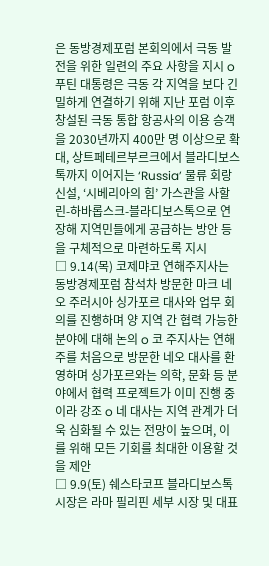은 동방경제포럼 본회의에서 극동 발전을 위한 일련의 주요 사항을 지시 o 푸틴 대통령은 극동 각 지역을 보다 긴밀하게 연결하기 위해 지난 포럼 이후 창설된 극동 통합 항공사의 이용 승객을 2030년까지 400만 명 이상으로 확대, 상트페테르부르크에서 블라디보스톡까지 이어지는 ‘Russia’ 물류 회랑 신설, ‘시베리아의 힘’ 가스관을 사할린-하바롭스크-블라디보스톡으로 연장해 지역민들에게 공급하는 방안 등을 구체적으로 마련하도록 지시
□ 9.14(목) 코제먀코 연해주지사는 동방경제포럼 참석차 방문한 마크 네오 주러시아 싱가포르 대사와 업무 회의를 진행하며 양 지역 간 협력 가능한 분야에 대해 논의 o 코 주지사는 연해주를 처음으로 방문한 네오 대사를 환영하며 싱가포르와는 의학, 문화 등 분야에서 협력 프로젝트가 이미 진행 중이라 강조 o 네 대사는 지역 관계가 더욱 심화될 수 있는 전망이 높으며, 이를 위해 모든 기회를 최대한 이용할 것을 제안
□ 9.9(토) 쉐스타코프 블라디보스톡 시장은 라마 필리핀 세부 시장 및 대표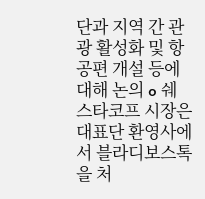단과 지역 간 관광 활성화 및 항공편 개설 등에 대해 논의 o 쉐스타코프 시장은 대표단 환영사에서 블라디보스톡을 처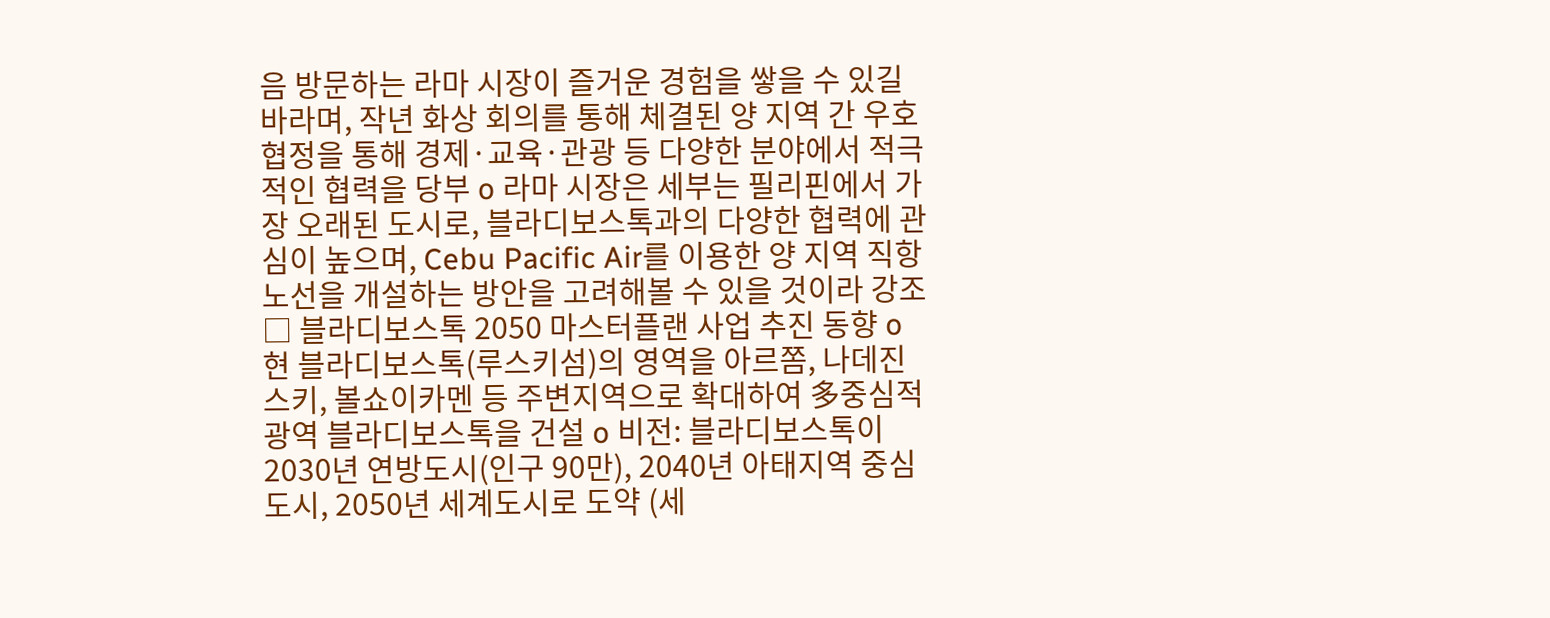음 방문하는 라마 시장이 즐거운 경험을 쌓을 수 있길 바라며, 작년 화상 회의를 통해 체결된 양 지역 간 우호 협정을 통해 경제·교육·관광 등 다양한 분야에서 적극적인 협력을 당부 o 라마 시장은 세부는 필리핀에서 가장 오래된 도시로, 블라디보스톡과의 다양한 협력에 관심이 높으며, Cebu Pacific Air를 이용한 양 지역 직항 노선을 개설하는 방안을 고려해볼 수 있을 것이라 강조
□ 블라디보스톡 2050 마스터플랜 사업 추진 동향 o 현 블라디보스톡(루스키섬)의 영역을 아르쫌, 나데진스키, 볼쇼이카멘 등 주변지역으로 확대하여 多중심적 광역 블라디보스톡을 건설 o 비전: 블라디보스톡이 2030년 연방도시(인구 90만), 2040년 아태지역 중심도시, 2050년 세계도시로 도약 (세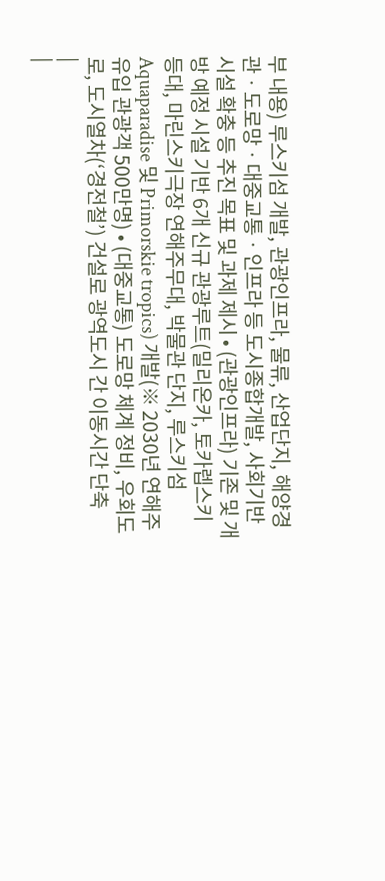부 내용) 루스키섬 개발, 관광인프라, 물류, 산업단지, 해양경관ㆍ도로망ㆍ대중교통ㆍ인프라 등 도시종합개발, 사회기반시설 확충 등 추진 목표 및 과제 제시 • (관광인프라) 기존 및 개방 예정 시설 기반 6개 신규 관광루트(밀리온카, 토카렙스키 등대, 마린스키극장 연해주무대, 박물관 단지, 루스키섬 Aquaparadise 및 Primorskie tropics) 개발(※ 2030년 연해주 유입 관광객 500만명) • (대중교통) 도로망 체계 정비, 우회도로, 도시열차(‘경전철’) 건설로 광역도시 간 이동시간 단축
|
|